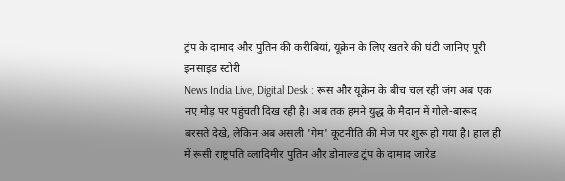ट्रंप के दामाद और पुतिन की करीबियां, यूक्रेन के लिए खतरे की घंटी जानिए पूरी इनसाइड स्टोरी
News India Live, Digital Desk : रूस और यूक्रेन के बीच चल रही जंग अब एक नए मोड़ पर पहुंचती दिख रही है। अब तक हमने युद्ध के मैदान में गोले-बारूद बरसते देखे, लेकिन अब असली 'गेम' कूटनीति की मेज पर शुरू हो गया है। हाल ही में रूसी राष्ट्रपति व्लादिमीर पुतिन और डोनाल्ड ट्रंप के दामाद जारेड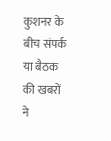कुशनर के बीच संपर्क या बैठक की खबरों ने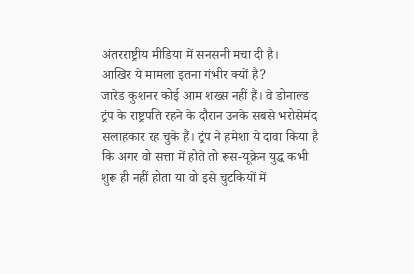अंतरराष्ट्रीय मीडिया में सनसनी मचा दी है।
आखिर ये मामला इतना गंभीर क्यों है?
जारेड कुशनर कोई आम शख्स नहीं हैं। वे डोनाल्ड ट्रंप के राष्ट्रपति रहने के दौरान उनके सबसे भरोसेमंद सलाहकार रह चुके हैं। ट्रंप ने हमेशा ये दावा किया है कि अगर वो सत्ता में होते तो रूस-यूक्रेन युद्ध कभी शुरू ही नहीं होता या वो इसे चुटकियों में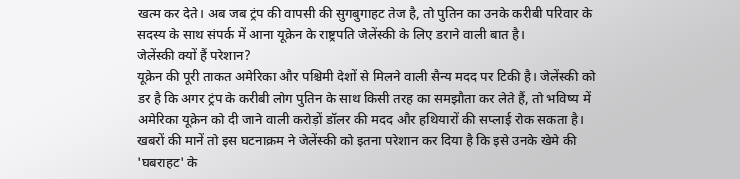खत्म कर देते। अब जब ट्रंप की वापसी की सुगबुगाहट तेज है, तो पुतिन का उनके करीबी परिवार के सदस्य के साथ संपर्क में आना यूक्रेन के राष्ट्रपति जेलेंस्की के लिए डराने वाली बात है।
जेलेंस्की क्यों हैं परेशान?
यूक्रेन की पूरी ताकत अमेरिका और पश्चिमी देशों से मिलने वाली सैन्य मदद पर टिकी है। जेलेंस्की को डर है कि अगर ट्रंप के करीबी लोग पुतिन के साथ किसी तरह का समझौता कर लेते हैं, तो भविष्य में अमेरिका यूक्रेन को दी जाने वाली करोड़ों डॉलर की मदद और हथियारों की सप्लाई रोक सकता है। खबरों की मानें तो इस घटनाक्रम ने जेलेंस्की को इतना परेशान कर दिया है कि इसे उनके खेमे की 'घबराहट' के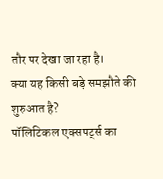तौर पर देखा जा रहा है।
क्या यह किसी बड़े समझौते की शुरुआत है?
पॉलिटिकल एक्सपर्ट्स का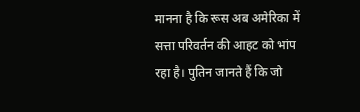मानना है कि रूस अब अमेरिका में सत्ता परिवर्तन की आहट को भांप रहा है। पुतिन जानते हैं कि जो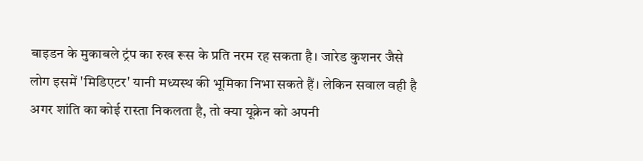बाइडन के मुकाबले ट्रंप का रुख रूस के प्रति नरम रह सकता है। जारेड कुशनर जैसे लोग इसमें 'मिडिएटर' यानी मध्यस्थ की भूमिका निभा सकते हैं। लेकिन सवाल वही है अगर शांति का कोई रास्ता निकलता है, तो क्या यूक्रेन को अपनी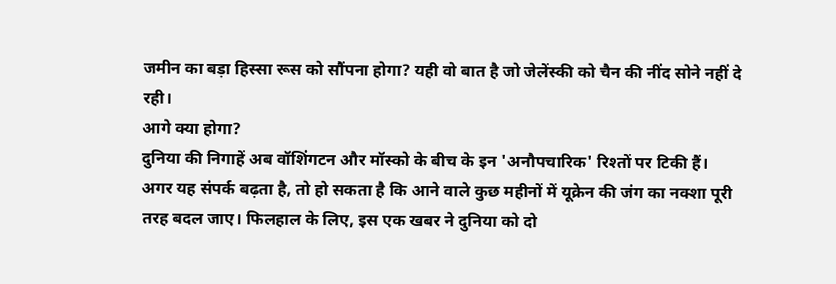जमीन का बड़ा हिस्सा रूस को सौंपना होगा? यही वो बात है जो जेलेंस्की को चैन की नींद सोने नहीं दे रही।
आगे क्या होगा?
दुनिया की निगाहें अब वॉशिंगटन और मॉस्को के बीच के इन 'अनौपचारिक' रिश्तों पर टिकी हैं। अगर यह संपर्क बढ़ता है, तो हो सकता है कि आने वाले कुछ महीनों में यूक्रेन की जंग का नक्शा पूरी तरह बदल जाए। फिलहाल के लिए, इस एक खबर ने दुनिया को दो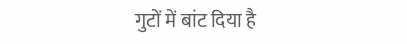गुटों में बांट दिया है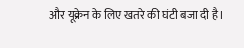और यूक्रेन के लिए खतरे की घंटी बजा दी है।